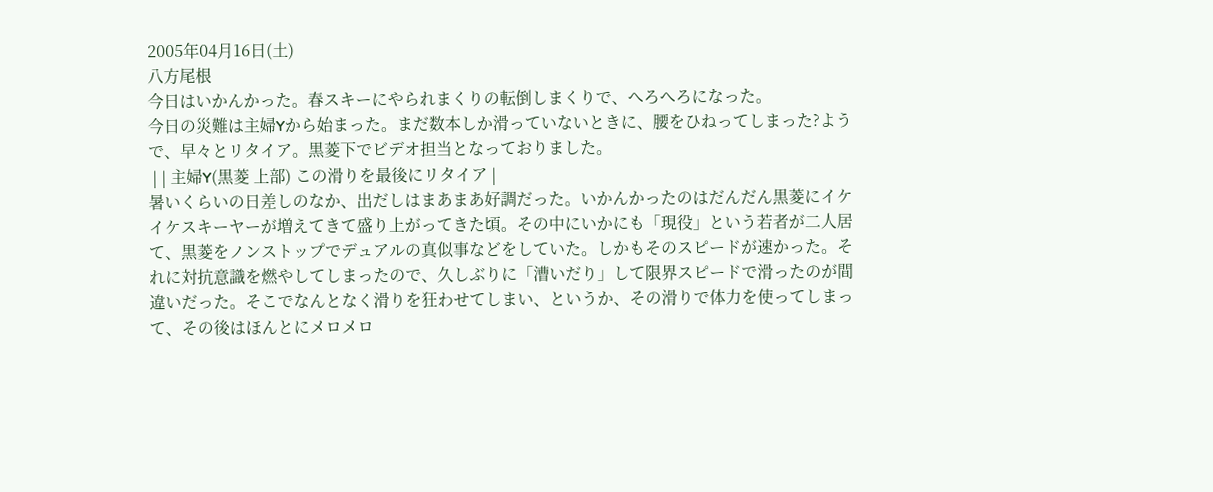2005年04月16日(土)
八方尾根
今日はいかんかった。春スキーにやられまくりの転倒しまくりで、へろへろになった。
今日の災難は主婦Yから始まった。まだ数本しか滑っていないときに、腰をひねってしまった?ようで、早々とリタイア。黒菱下でビデオ担当となっておりました。
 | | 主婦Y(黒菱 上部) この滑りを最後にリタイア |
暑いくらいの日差しのなか、出だしはまあまあ好調だった。いかんかったのはだんだん黒菱にイケイケスキーヤーが増えてきて盛り上がってきた頃。その中にいかにも「現役」という若者が二人居て、黒菱をノンストップでデュアルの真似事などをしていた。しかもそのスピードが速かった。それに対抗意識を燃やしてしまったので、久しぶりに「漕いだり」して限界スピードで滑ったのが間違いだった。そこでなんとなく滑りを狂わせてしまい、というか、その滑りで体力を使ってしまって、その後はほんとにメロメロ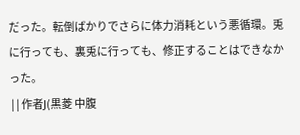だった。転倒ばかりでさらに体力消耗という悪循環。兎に行っても、裏兎に行っても、修正することはできなかった。
 | | 作者J(黒菱 中腹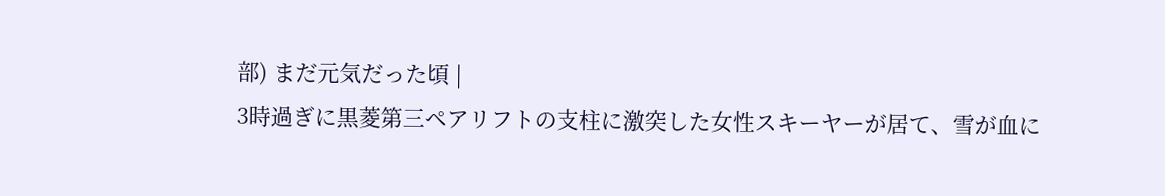部) まだ元気だった頃 |
3時過ぎに黒菱第三ペアリフトの支柱に激突した女性スキーヤーが居て、雪が血に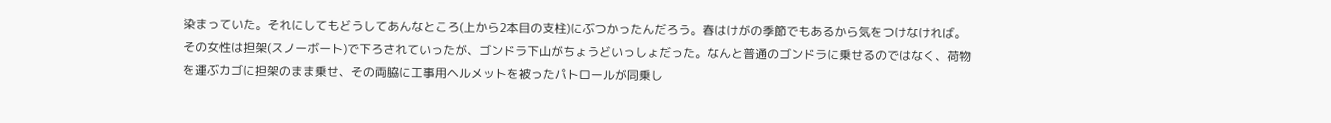染まっていた。それにしてもどうしてあんなところ(上から2本目の支柱)にぶつかったんだろう。春はけがの季節でもあるから気をつけなければ。
その女性は担架(スノーボート)で下ろされていったが、ゴンドラ下山がちょうどいっしょだった。なんと普通のゴンドラに乗せるのではなく、荷物を運ぶカゴに担架のまま乗せ、その両脇に工事用ヘルメットを被ったパトロールが同乗し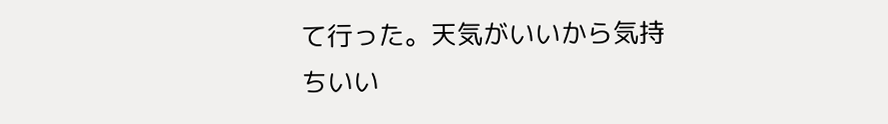て行った。天気がいいから気持ちいい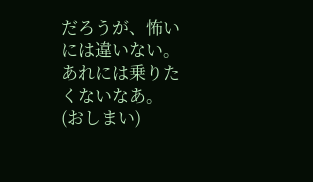だろうが、怖いには違いない。あれには乗りたくないなあ。
(おしまい)